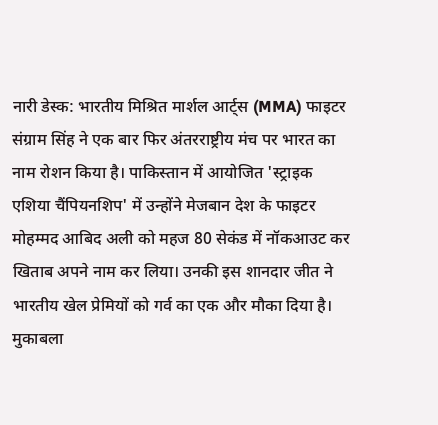नारी डेस्क: भारतीय मिश्रित मार्शल आर्ट्स (MMA) फाइटर संग्राम सिंह ने एक बार फिर अंतरराष्ट्रीय मंच पर भारत का नाम रोशन किया है। पाकिस्तान में आयोजित 'स्ट्राइक एशिया चैंपियनशिप' में उन्होंने मेजबान देश के फाइटर मोहम्मद आबिद अली को महज 80 सेकंड में नॉकआउट कर खिताब अपने नाम कर लिया। उनकी इस शानदार जीत ने भारतीय खेल प्रेमियों को गर्व का एक और मौका दिया है।
मुकाबला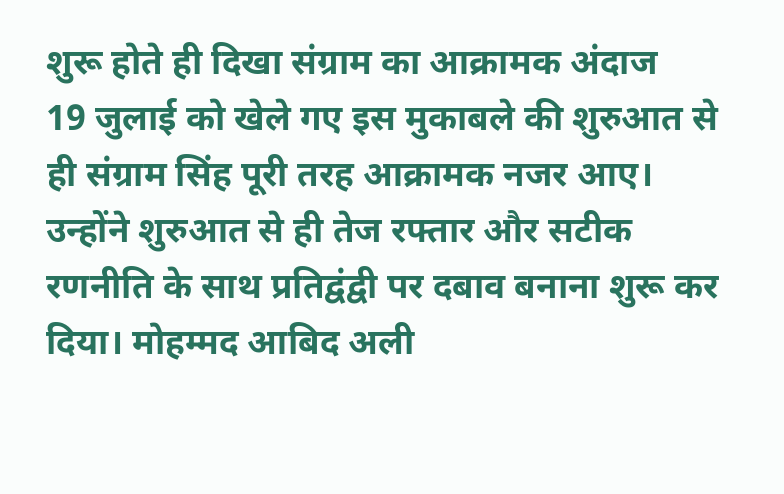शुरू होते ही दिखा संग्राम का आक्रामक अंदाज
19 जुलाई को खेले गए इस मुकाबले की शुरुआत से ही संग्राम सिंह पूरी तरह आक्रामक नजर आए। उन्होंने शुरुआत से ही तेज रफ्तार और सटीक रणनीति के साथ प्रतिद्वंद्वी पर दबाव बनाना शुरू कर दिया। मोहम्मद आबिद अली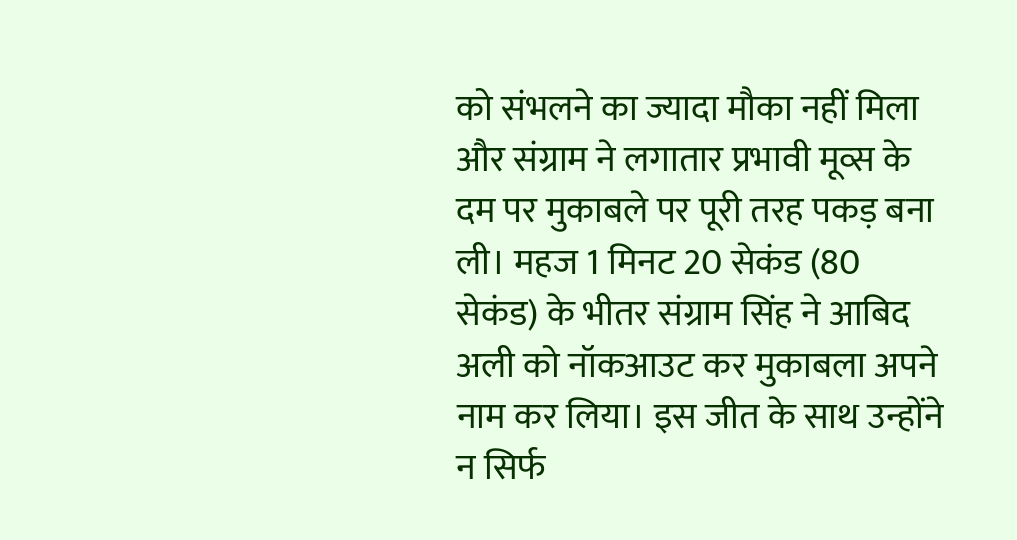को संभलने का ज्यादा मौका नहीं मिला और संग्राम ने लगातार प्रभावी मूव्स के दम पर मुकाबले पर पूरी तरह पकड़ बना ली। महज 1 मिनट 20 सेकंड (80 सेकंड) के भीतर संग्राम सिंह ने आबिद अली को नॉकआउट कर मुकाबला अपने नाम कर लिया। इस जीत के साथ उन्होंने न सिर्फ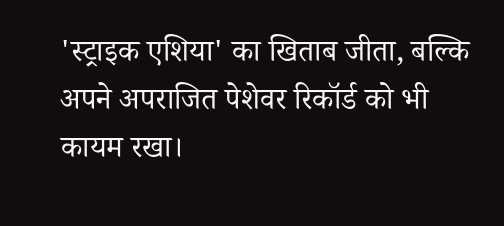'स्ट्राइक एशिया' का खिताब जीता, बल्कि अपने अपराजित पेशेवर रिकॉर्ड को भी कायम रखा।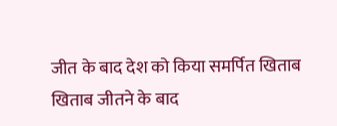जीत के बाद देश को किया समर्पित खिताब
खिताब जीतने के बाद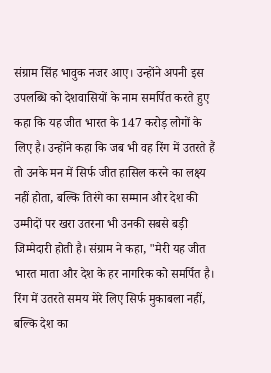संग्राम सिंह भावुक नजर आए। उन्होंने अपनी इस उपलब्धि को देशवासियों के नाम समर्पित करते हुए कहा कि यह जीत भारत के 147 करोड़ लोगों के लिए है। उन्होंने कहा कि जब भी वह रिंग में उतरते हैं तो उनके मन में सिर्फ जीत हासिल करने का लक्ष्य नहीं होता, बल्कि तिरंगे का सम्मान और देश की उम्मीदों पर खरा उतरना भी उनकी सबसे बड़ी जिम्मेदारी होती है। संग्राम ने कहा, "मेरी यह जीत भारत माता और देश के हर नागरिक को समर्पित है। रिंग में उतरते समय मेरे लिए सिर्फ मुकाबला नहीं, बल्कि देश का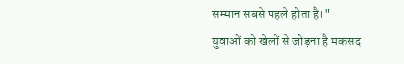सम्मान सबसे पहले होता है।"
युवाओं को खेलों से जोड़ना है मकसद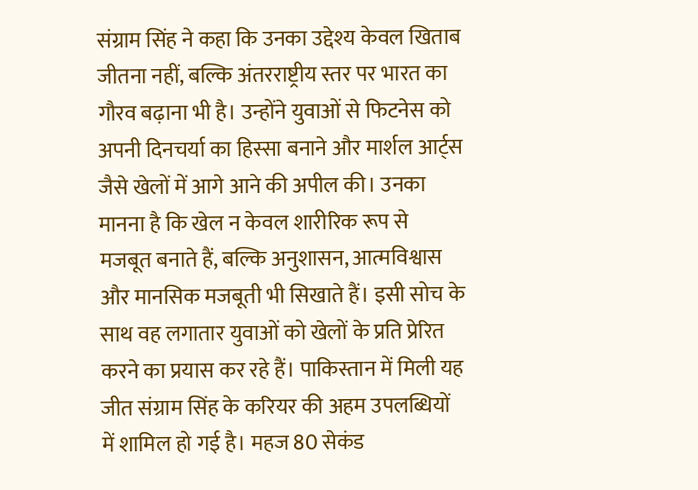संग्राम सिंह ने कहा कि उनका उद्देश्य केवल खिताब जीतना नहीं, बल्कि अंतरराष्ट्रीय स्तर पर भारत का गौरव बढ़ाना भी है। उन्होंने युवाओं से फिटनेस को अपनी दिनचर्या का हिस्सा बनाने और मार्शल आर्ट्स जैसे खेलों में आगे आने की अपील की। उनका मानना है कि खेल न केवल शारीरिक रूप से मजबूत बनाते हैं, बल्कि अनुशासन, आत्मविश्वास और मानसिक मजबूती भी सिखाते हैं। इसी सोच के साथ वह लगातार युवाओं को खेलों के प्रति प्रेरित करने का प्रयास कर रहे हैं। पाकिस्तान में मिली यह जीत संग्राम सिंह के करियर की अहम उपलब्धियों में शामिल हो गई है। महज 80 सेकंड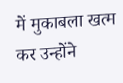में मुकाबला खत्म कर उन्होंने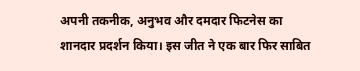अपनी तकनीक, अनुभव और दमदार फिटनेस का शानदार प्रदर्शन किया। इस जीत ने एक बार फिर साबित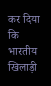कर दिया कि भारतीय खिलाड़ी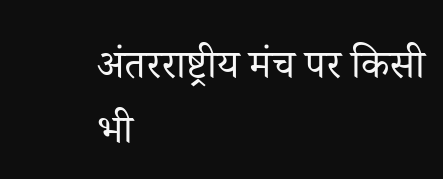अंतरराष्ट्रीय मंच पर किसी भी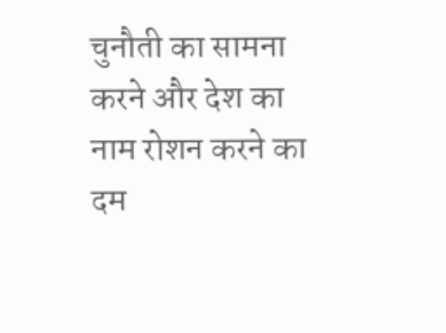चुनौती का सामना करने और देश का नाम रोशन करने का दम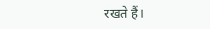रखते हैं।